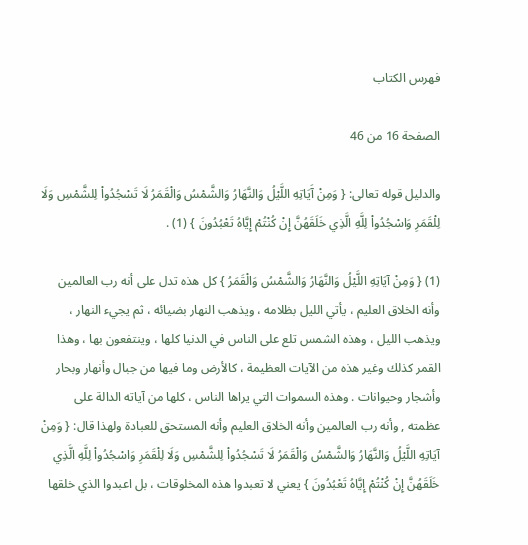فهرس الكتاب

الصفحة 16 من 46

والدليل قوله تعالى: { وَمِنْ آَيَاتِهِ اللَّيْلُ وَالنَّهَارُ وَالشَّمْسُ وَالْقَمَرُ لَا تَسْجُدُواْ لِلشَّمْسِ وَلَا لِلْقَمَرِ وَاسْجُدُواْ لِلَّهِ الَّذِي خَلَقَهُنَّ إِنْ كُنْتُمْ إِيَّاهُ تَعْبُدُونَ } (1) .

(1) { وَمِنْ آيَاتِهِ اللَّيْلُ وَالنَّهَارُ وَالشَّمْسُ وَالْقَمَرُ } كل هذه تدل على أنه رب العالمين وأنه الخلاق العليم ، يأتي الليل بظلامه ، ويذهب النهار بضيائه ، ثم يجيء النهار ، ويذهب الليل ، وهذه الشمس تلع على الناس في الدنيا كلها ، وينتفعون بها ، وهذا القمر كذلك وغير هذه من الآيات العظيمة ، كالأرض وما فيها من جبال وأنهار وبحار وأشجار وحيوانات . وهذه السموات التي يراها الناس ، كلها من آياته الدالة على عظمته , وأنه رب العالمين وأنه الخلاق العليم وأنه المستحق للعبادة ولهذا قال: { وَمِنْ آيَاتِهِ اللَّيْلُ وَالنَّهَارُ وَالشَّمْسُ وَالْقَمَرُ لَا تَسْجُدُواْ لِلشَّمْسِ وَلَا لِلْقَمَرِ وَاسْجُدُواْ لِلَّهِ الَّذِي خَلَقَهُنَّ إِنْ كُنْتُمْ إِيَّاهُ تَعْبُدُونَ } يعني لا تعبدوا هذه المخلوقات ، بل اعبدوا الذي خلقها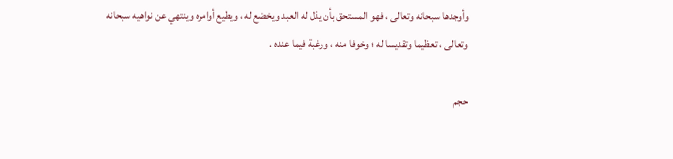وأوجدها سبحانه وتعالى ، فهو المستحق بأن يذل له العبد ويخضع له ، ويطيع أوامره وينتهي عن نواهيه سبحانه وتعالى ، تعظيما وتقديسا له ؛ وخوفا منه ، ورغبة فيما عنده .

حجم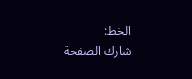الخط:
شارك الصفحة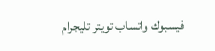فيسبوك واتساب تويتر تليجرام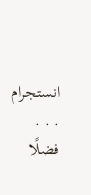انستجرام
. . .
فضلًا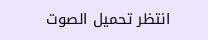انتظر تحميل الصوت